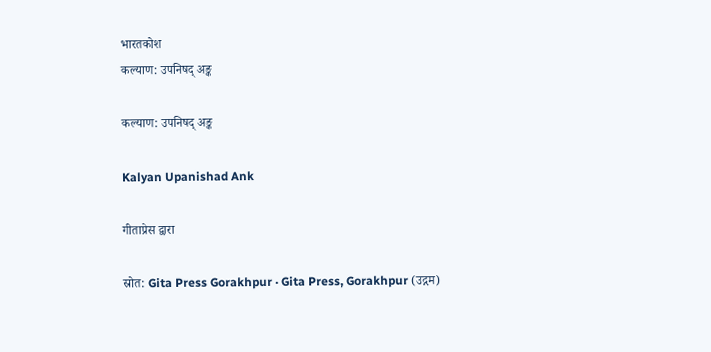भारतकोश
कल्याण: उपनिषद् अङ्क

कल्याण: उपनिषद् अङ्क

Kalyan Upanishad Ank

गीताप्रेस द्वारा

स्रोत: Gita Press Gorakhpur · Gita Press, Gorakhpur (उद्गम)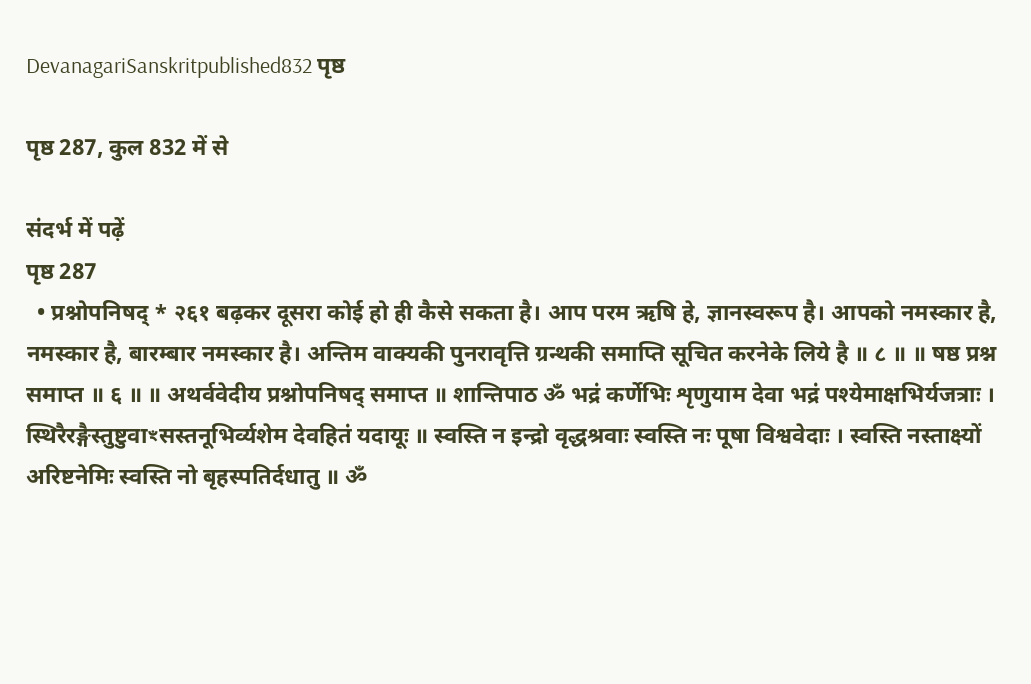DevanagariSanskritpublished832 पृष्ठ

पृष्ठ 287, कुल 832 में से

संदर्भ में पढ़ें
पृष्ठ 287
  • प्रश्नोपनिषद् * २६१ बढ़कर दूसरा कोई हो ही कैसे सकता है। आप परम ऋषि हे, ज्ञानस्वरूप है। आपको नमस्कार है, नमस्कार है, बारम्बार नमस्कार है। अन्तिम वाक्यकी पुनरावृत्ति ग्रन्थकी समाप्ति सूचित करनेके लिये है ॥ ८ ॥ ॥ षष्ठ प्रश्न समाप्त ॥ ६ ॥ ॥ अथर्ववेदीय प्रश्नोपनिषद् समाप्त ॥ शान्तिपाठ ॐ भद्रं कर्णेभिः शृणुयाम देवा भद्रं पश्येमाक्षभिर्यजत्राः । स्थिरैरङ्गैस्तुष्टुवाꣳसस्तनूभिर्व्यशेम देवहितं यदायूः ॥ स्वस्ति न इन्द्रो वृद्धश्रवाः स्वस्ति नः पूषा विश्ववेदाः । स्वस्ति नस्ताक्ष्यों अरिष्टनेमिः स्वस्ति नो बृहस्पतिर्दधातु ॥ ॐ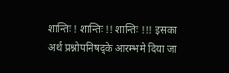शान्तिः ! शान्तिः !! शान्तिः !!! इसका अर्थ प्रश्नोपनिषद्के आरम्भमे दिया जा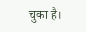चुका है।